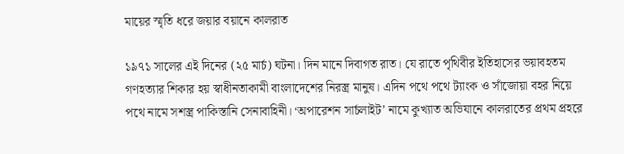মায়ের স্মৃতি ধরে জয়ার বয়ানে কালরাত

১৯৭১ সালের এই দিনের (২৫ মার্চ) ঘটনা। দিন মানে দিবাগত রাত। যে রাতে পৃথিবীর ইতিহাসের ভয়াবহতম গণহত্যার শিকার হয় স্বাধীনতাকামী বাংলাদেশের নিরস্ত্র মানুষ। এদিন পথে পথে ট্যাংক ও সাঁজোয়া বহর নিয়ে পথে নামে সশস্ত্র পাকিস্তানি সেনাবাহিনী। ‘অপারেশন সার্চলাইট’ নামে কুখ্যাত অভিযানে কালরাতের প্রথম প্রহরে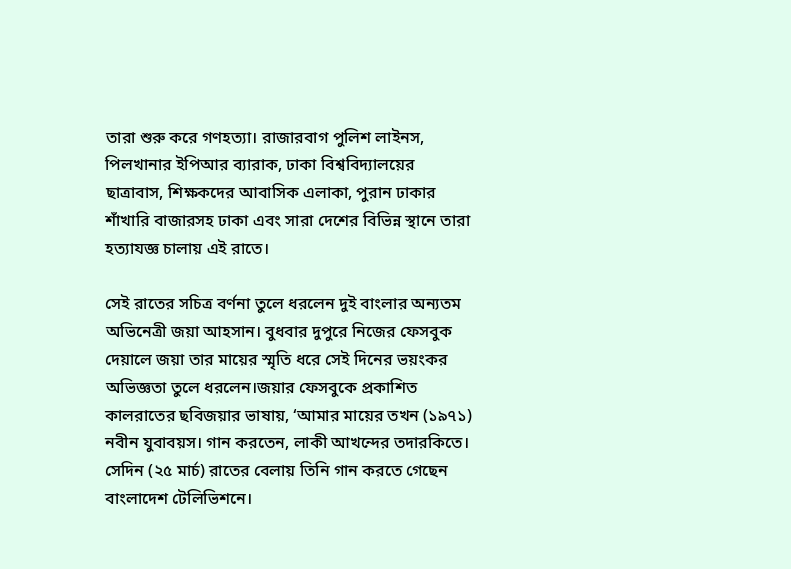তারা শুরু করে গণহত্যা। রাজারবাগ পুলিশ লাইনস, পিলখানার ইপিআর ব্যারাক, ঢাকা বিশ্ববিদ্যালয়ের ছাত্রাবাস, শিক্ষকদের আবাসিক এলাকা, পুরান ঢাকার শাঁখারি বাজারসহ ঢাকা এবং সারা দেশের বিভিন্ন স্থানে তারা হত্যাযজ্ঞ চালায় এই রাতে।

সেই রাতের সচিত্র বর্ণনা তুলে ধরলেন দুই বাংলার অন্যতম অভিনেত্রী জয়া আহসান। বুধবার দুপুরে নিজের ফেসবুক দেয়ালে জয়া তার মায়ের স্মৃতি ধরে সেই দিনের ভয়ংকর অভিজ্ঞতা তুলে ধরলেন।জয়ার ফেসবুকে প্রকাশিত কালরাতের ছবিজয়ার ভাষায়, ‘আমার মায়ের তখন (১৯৭১) নবীন যুবাবয়স। গান করতেন, লাকী আখন্দের তদারকিতে। সেদিন (২৫ মার্চ) রাতের বেলায় তিনি গান করতে গেছেন বাংলাদেশ টেলিভিশনে।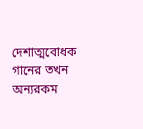দেশাত্মবোধক গানের তখন অন্যরকম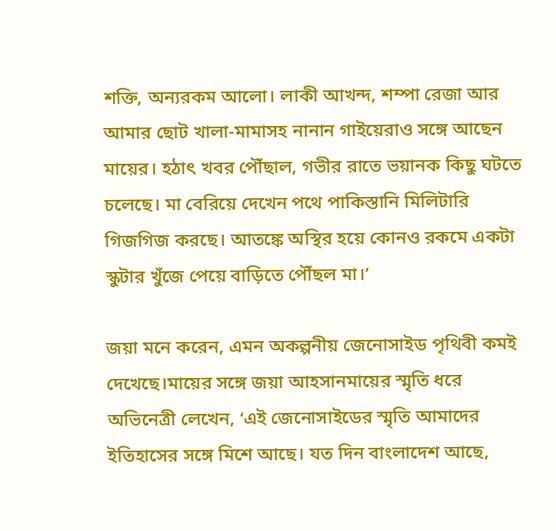শক্তি, অন্যরকম আলো। লাকী আখন্দ, শম্পা রেজা আর আমার ছোট খালা-মামাসহ নানান গাইয়েরাও সঙ্গে আছেন মায়ের। হঠাৎ খবর পৌঁছাল, গভীর রাতে ভয়ানক কিছু ঘটতে চলেছে। মা বেরিয়ে দেখেন পথে পাকিস্তানি মিলিটারি গিজগিজ করছে। আতঙ্কে অস্থির হয়ে কোনও রকমে একটা স্কুটার খুঁজে পেয়ে বাড়িতে পৌঁছল মা।’

জয়া মনে করেন, এমন অকল্পনীয় জেনোসাইড পৃথিবী কমই দেখেছে।মায়ের সঙ্গে জয়া আহসানমায়ের স্মৃতি ধরে অভিনেত্রী লেখেন, ‘এই জেনোসাইডের স্মৃতি আমাদের ইতিহাসের সঙ্গে মিশে আছে। যত দিন বাংলাদেশ আছে,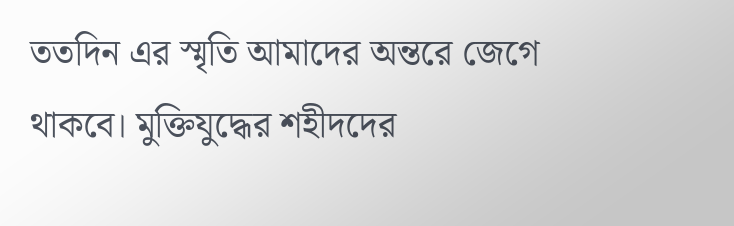ততদিন এর স্মৃতি আমাদের অন্তরে জেগে থাকবে। মুক্তিযুদ্ধের শহীদদের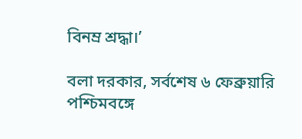বিনম্র শ্রদ্ধা।’

বলা দরকার, সর্বশেষ ৬ ফেব্রুয়ারি পশ্চিমবঙ্গে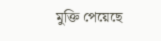মুক্তি পেয়েছে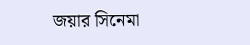জয়ার সিনেমা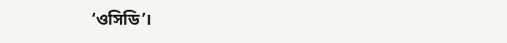‘ওসিডি’।